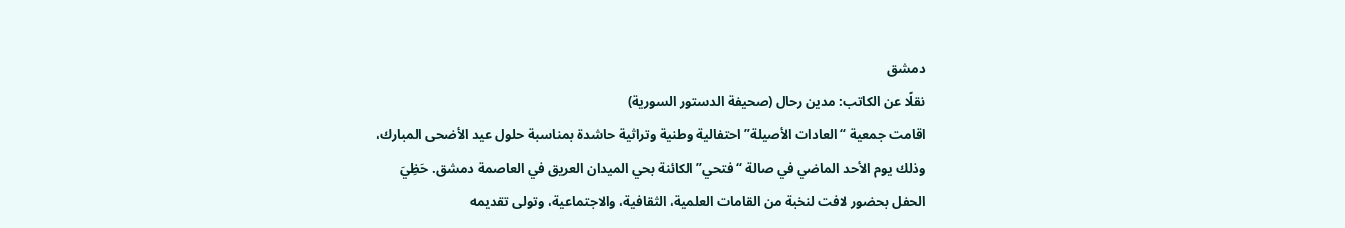دمشق
نقلًا عن الكاتب: مدين رحال (صحيفة الدستور السورية)
اقامت جمعية “العادات الأصيلة” احتفالية وطنية وتراثية حاشدة بمناسبة حلول عيد الأضحى المبارك، وذلك يوم الأحد الماضي في صالة “فتحي” الكائنة بحي الميدان العريق في العاصمة دمشق. حَظِيَ الحفل بحضور لافت لنخبة من القامات العلمية، الثقافية، والاجتماعية، وتولى تقديمه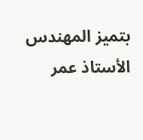بتميز المهندس الأستاذ عمر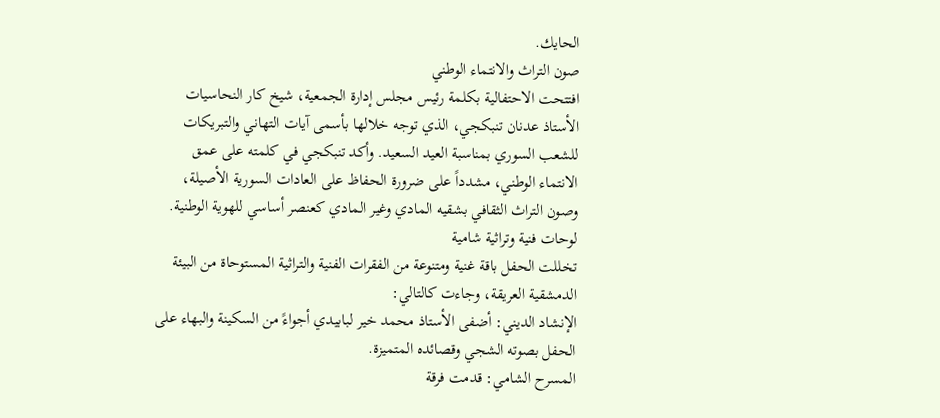الحايك.
صون التراث والانتماء الوطني
افتتحت الاحتفالية بكلمة رئيس مجلس إدارة الجمعية، شيخ كار النحاسيات الأستاذ عدنان تنبكجي، الذي توجه خلالها بأسمى آيات التهاني والتبريكات للشعب السوري بمناسبة العيد السعيد. وأكد تنبكجي في كلمته على عمق الانتماء الوطني، مشدداً على ضرورة الحفاظ على العادات السورية الأصيلة، وصون التراث الثقافي بشقيه المادي وغير المادي كعنصر أساسي للهوية الوطنية.
لوحات فنية وتراثية شامية
تخللت الحفل باقة غنية ومتنوعة من الفقرات الفنية والتراثية المستوحاة من البيئة الدمشقية العريقة، وجاءت كالتالي:
الإنشاد الديني: أضفى الأستاذ محمد خير لبابيدي أجواءً من السكينة والبهاء على الحفل بصوته الشجي وقصائده المتميزة.
المسرح الشامي: قدمت فرقة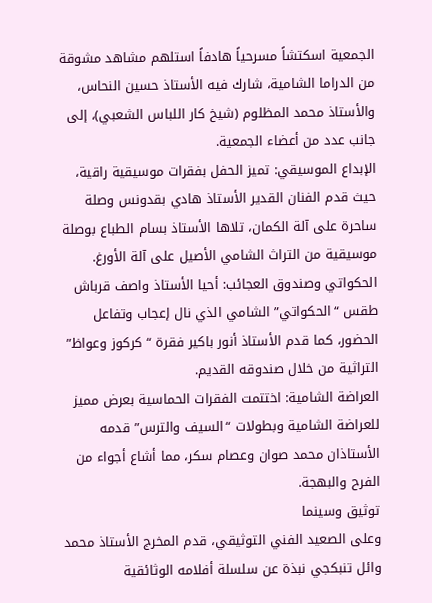الجمعية اسكتشاً مسرحياً هادفاً استلهم مشاهد مشوقة من الدراما الشامية، شارك فيه الأستاذ حسين النحاس، والأستاذ محمد المظلوم (شيخ كار اللباس الشعبي)، إلى جانب عدد من أعضاء الجمعية.
الإبداع الموسيقي: تميز الحفل بفقرات موسيقية راقية، حيث قدم الفنان القدير الأستاذ هادي بقدونس وصلة ساحرة على آلة الكمان، تلاها الأستاذ بسام الطباع بوصلة موسيقية من التراث الشامي الأصيل على آلة الأورغ.
الحكواتي وصندوق العجائب: أحيا الأستاذ واصف قرباش طقس “الحكواتي” الشامي الذي نال إعجاب وتفاعل الحضور، كما قدم الأستاذ أنور باكير فقرة “كركوز وعواظ” التراثية من خلال صندوقه القديم.
العراضة الشامية: اختتمت الفقرات الحماسية بعرض مميز للعراضة الشامية وبطولات “السيف والترس” قدمه الأستاذان محمد صوان وعصام سكر، مما أشاع أجواء من الفرح والبهجة.
توثيق وسينما
وعلى الصعيد الفني التوثيقي، قدم المخرج الأستاذ محمد وائل تنبكجي نبذة عن سلسلة أفلامه الوثائقية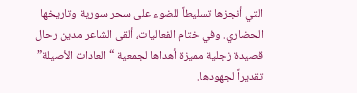التي أنجزها تسليطاً للضوء على سحر سورية وتاريخها الحضاري. وفي ختام الفعاليات، ألقى الشاعر مدين رحال قصيدة زجلية مميزة أهداها لجمعية “العادات الأصيلة” تقديراً لجهودها.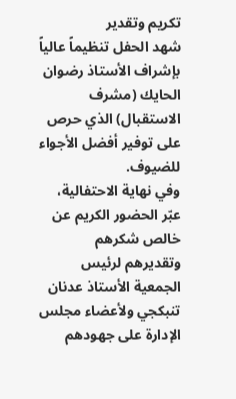تكريم وتقدير
شهد الحفل تنظيماً عالياً بإشراف الأستاذ رضوان الحايك (مشرف الاستقبال) الذي حرص على توفير أفضل الأجواء للضيوف.
وفي نهاية الاحتفالية، عبّر الحضور الكريم عن خالص شكرهم وتقديرهم لرئيس الجمعية الأستاذ عدنان تنبكجي ولأعضاء مجلس الإدارة على جهودهم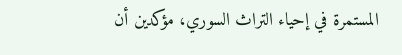المستمرة في إحياء التراث السوري، مؤكدين أن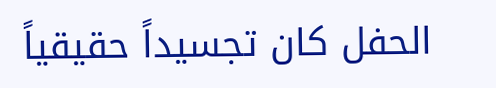الحفل كان تجسيداً حقيقياً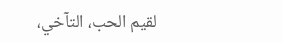لقيم الحب، التآخي،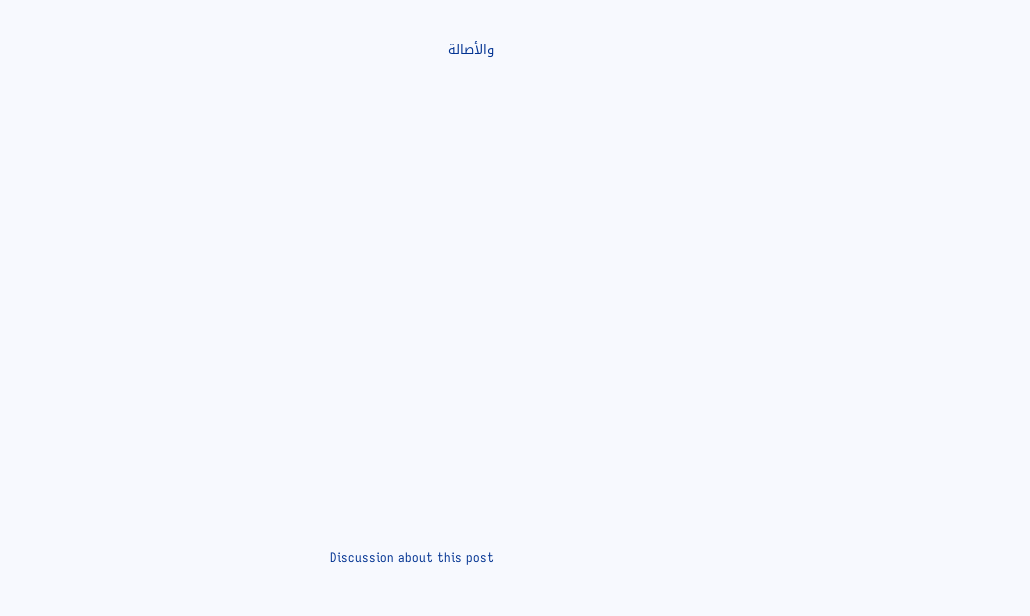والأصالة




















Discussion about this post